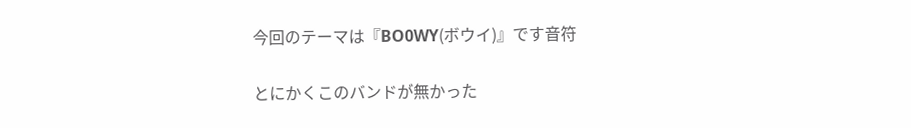今回のテーマは『BO0WY(ボウイ)』です音符

とにかくこのバンドが無かった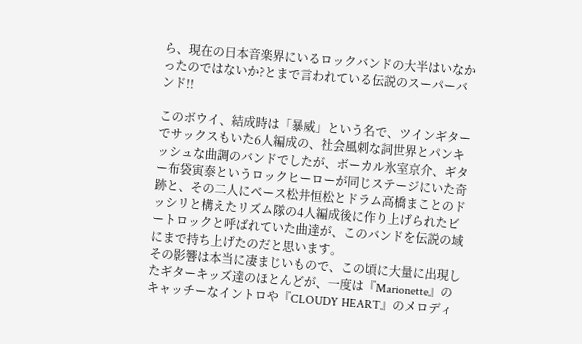ら、現在の日本音楽界にいるロックバンドの大半はいなかったのではないか?とまで言われている伝説のスーパーバンド!!

このボウイ、結成時は「暴威」という名で、ツインギターでサックスもいた6人編成の、社会風刺な詞世界とパンキッシュな曲調のバンドでしたが、ボーカル氷室京介、ギター布袋寅泰というロックヒーローが同じステージにいた奇跡と、その二人にベース松井恒松とドラム高橋まことのドッシリと構えたリズム隊の4人編成後に作り上げられたビートロックと呼ばれていた曲達が、このバンドを伝説の域にまで持ち上げたのだと思います。
その影響は本当に凄まじいもので、この頃に大量に出現したギターキッズ達のほとんどが、一度は『Marionette』のキャッチーなイントロや『CLOUDY HEART』のメロディ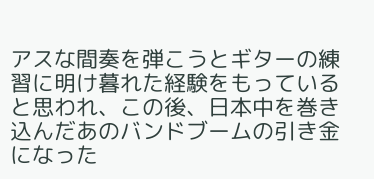アスな間奏を弾こうとギターの練習に明け暮れた経験をもっていると思われ、この後、日本中を巻き込んだあのバンドブームの引き金になった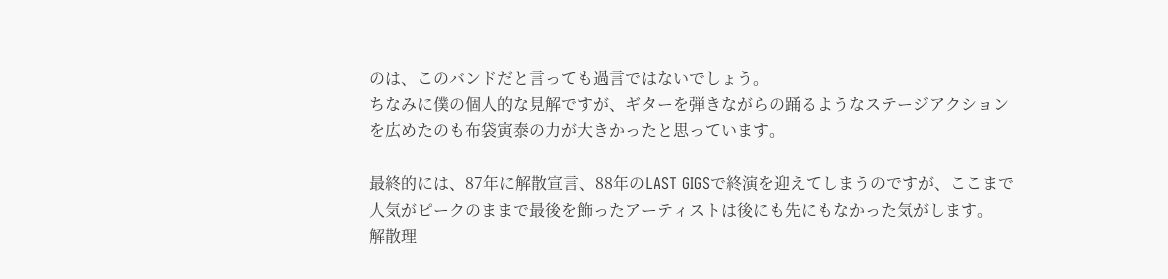のは、このバンドだと言っても過言ではないでしょう。
ちなみに僕の個人的な見解ですが、ギターを弾きながらの踊るようなステージアクションを広めたのも布袋寅泰の力が大きかったと思っています。

最終的には、87年に解散宣言、88年のLAST GIGSで終演を迎えてしまうのですが、ここまで人気がピークのままで最後を飾ったアーティストは後にも先にもなかった気がします。
解散理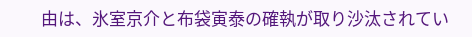由は、氷室京介と布袋寅泰の確執が取り沙汰されてい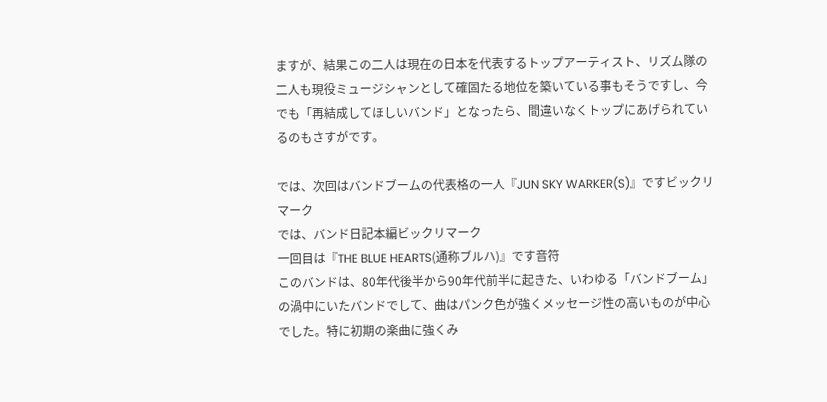ますが、結果この二人は現在の日本を代表するトップアーティスト、リズム隊の二人も現役ミュージシャンとして確固たる地位を築いている事もそうですし、今でも「再結成してほしいバンド」となったら、間違いなくトップにあげられているのもさすがです。

では、次回はバンドブームの代表格の一人『JUN SKY WARKER(S)』ですビックリマーク
では、バンド日記本編ビックリマーク
一回目は『THE BLUE HEARTS(通称ブルハ)』です音符
このバンドは、80年代後半から90年代前半に起きた、いわゆる「バンドブーム」の渦中にいたバンドでして、曲はパンク色が強くメッセージ性の高いものが中心でした。特に初期の楽曲に強くみ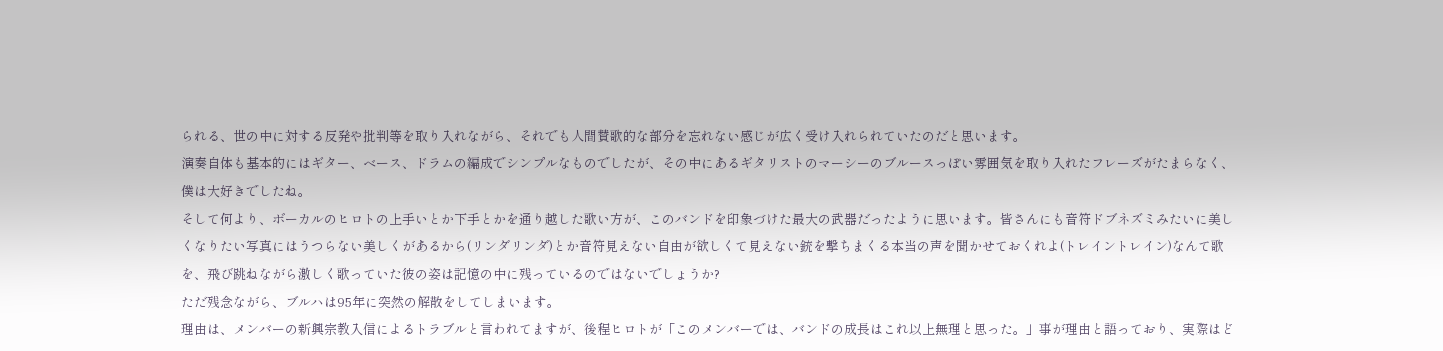られる、世の中に対する反発や批判等を取り入れながら、それでも人間賛歌的な部分を忘れない感じが広く受け入れられていたのだと思います。
演奏自体も基本的にはギター、ベース、ドラムの編成でシンプルなものでしたが、その中にあるギタリストのマーシーのブルースっぽい雰囲気を取り入れたフレーズがたまらなく、僕は大好きでしたね。
そして何より、ボーカルのヒロトの上手いとか下手とかを通り越した歌い方が、このバンドを印象づけた最大の武器だったように思います。皆さんにも音符ドブネズミみたいに美しくなりたい写真にはうつらない美しくがあるから(リンダリンダ)とか音符見えない自由が欲しくて見えない銃を撃ちまくる本当の声を聞かせておくれよ(トレイントレイン)なんて歌を、飛び跳ねながら激しく歌っていた彼の姿は記憶の中に残っているのではないでしょうか?
ただ残念ながら、ブルハは95年に突然の解散をしてしまいます。
理由は、メンバーの新興宗教入信によるトラブルと言われてますが、後程ヒロトが「このメンバーでは、バンドの成長はこれ以上無理と思った。」事が理由と語っており、実際はど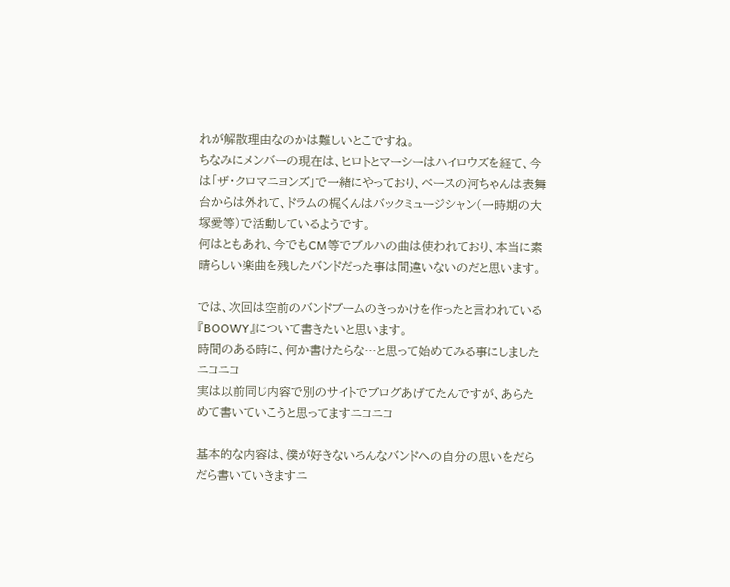れが解散理由なのかは難しいとこですね。
ちなみにメンバーの現在は、ヒロトとマーシーはハイロウズを経て、今は「ザ・クロマニヨンズ」で一緒にやっており、ベースの河ちゃんは表舞台からは外れて、ドラムの梶くんはバックミュージシャン(一時期の大塚愛等)で活動しているようです。
何はともあれ、今でもCM等でブルハの曲は使われており、本当に素晴らしい楽曲を残したバンドだった事は間違いないのだと思います。

では、次回は空前のバンドブームのきっかけを作ったと言われている『BOOWY』について書きたいと思います。
時間のある時に、何か書けたらな…と思って始めてみる事にしましたニコニコ
実は以前同じ内容で別のサイトでブログあげてたんですが、あらためて書いていこうと思ってますニコニコ

基本的な内容は、僕が好きないろんなバンドへの自分の思いをだらだら書いていきますニ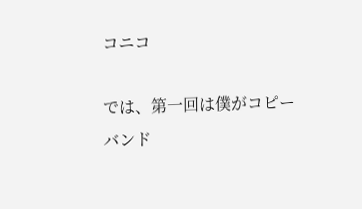コニコ

では、第一回は僕がコピーバンド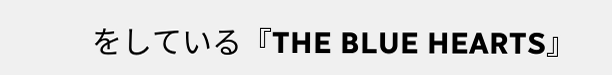をしている『THE BLUE HEARTS』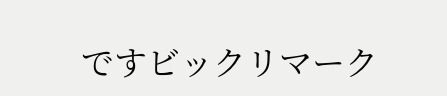ですビックリマーク